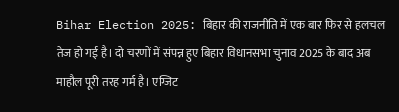Bihar Election 2025: बिहार की राजनीति में एक बार फिर से हलचल तेज हो गई है। दो चरणों में संपन्न हुए बिहार विधानसभा चुनाव 2025 के बाद अब माहौल पूरी तरह गर्म है। एग्जिट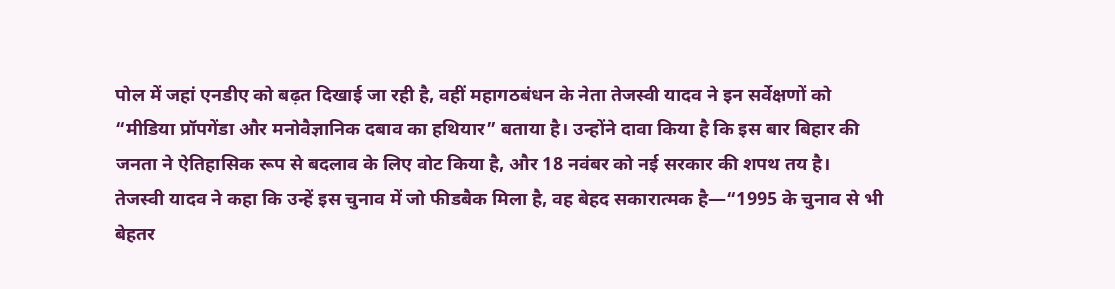पोल में जहां एनडीए को बढ़त दिखाई जा रही है, वहीं महागठबंधन के नेता तेजस्वी यादव ने इन सर्वेक्षणों को “मीडिया प्रॉपगेंडा और मनोवैज्ञानिक दबाव का हथियार” बताया है। उन्होंने दावा किया है कि इस बार बिहार की जनता ने ऐतिहासिक रूप से बदलाव के लिए वोट किया है, और 18 नवंबर को नई सरकार की शपथ तय है।
तेजस्वी यादव ने कहा कि उन्हें इस चुनाव में जो फीडबैक मिला है, वह बेहद सकारात्मक है—“1995 के चुनाव से भी बेहतर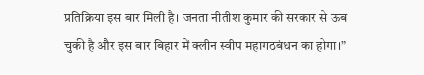प्रतिक्रिया इस बार मिली है। जनता नीतीश कुमार की सरकार से ऊब चुकी है और इस बार बिहार में क्लीन स्वीप महागठबंधन का होगा।”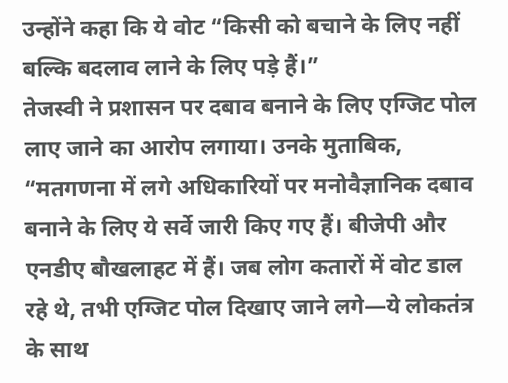उन्होंने कहा कि ये वोट “किसी को बचाने के लिए नहीं बल्कि बदलाव लाने के लिए पड़े हैं।”
तेजस्वी ने प्रशासन पर दबाव बनाने के लिए एग्जिट पोल लाए जाने का आरोप लगाया। उनके मुताबिक, “मतगणना में लगे अधिकारियों पर मनोवैज्ञानिक दबाव बनाने के लिए ये सर्वे जारी किए गए हैं। बीजेपी और एनडीए बौखलाहट में हैं। जब लोग कतारों में वोट डाल रहे थे, तभी एग्जिट पोल दिखाए जाने लगे—ये लोकतंत्र के साथ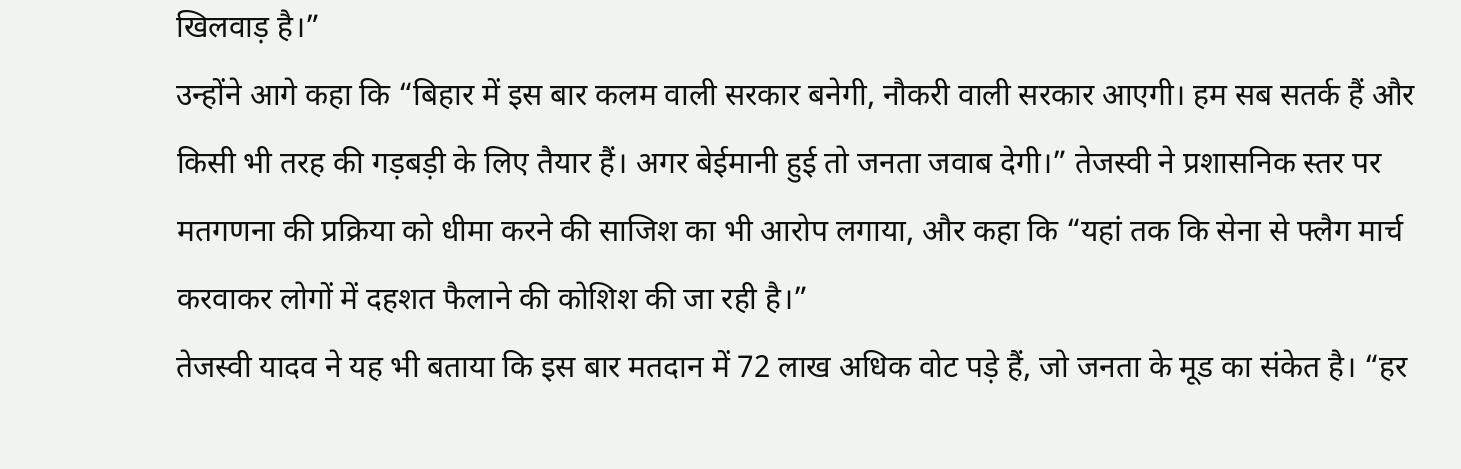खिलवाड़ है।”
उन्होंने आगे कहा कि “बिहार में इस बार कलम वाली सरकार बनेगी, नौकरी वाली सरकार आएगी। हम सब सतर्क हैं और किसी भी तरह की गड़बड़ी के लिए तैयार हैं। अगर बेईमानी हुई तो जनता जवाब देगी।” तेजस्वी ने प्रशासनिक स्तर पर मतगणना की प्रक्रिया को धीमा करने की साजिश का भी आरोप लगाया, और कहा कि “यहां तक कि सेना से फ्लैग मार्च करवाकर लोगों में दहशत फैलाने की कोशिश की जा रही है।”
तेजस्वी यादव ने यह भी बताया कि इस बार मतदान में 72 लाख अधिक वोट पड़े हैं, जो जनता के मूड का संकेत है। “हर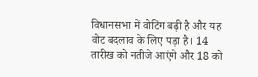विधानसभा में वोटिंग बढ़ी है और यह वोट बदलाव के लिए पड़ा है। 14 तारीख को नतीजे आएंगे और 18 को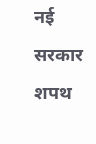नई सरकार शपथ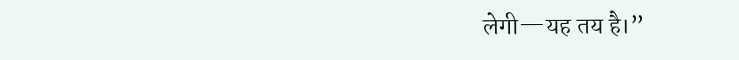लेगी—यह तय है।”